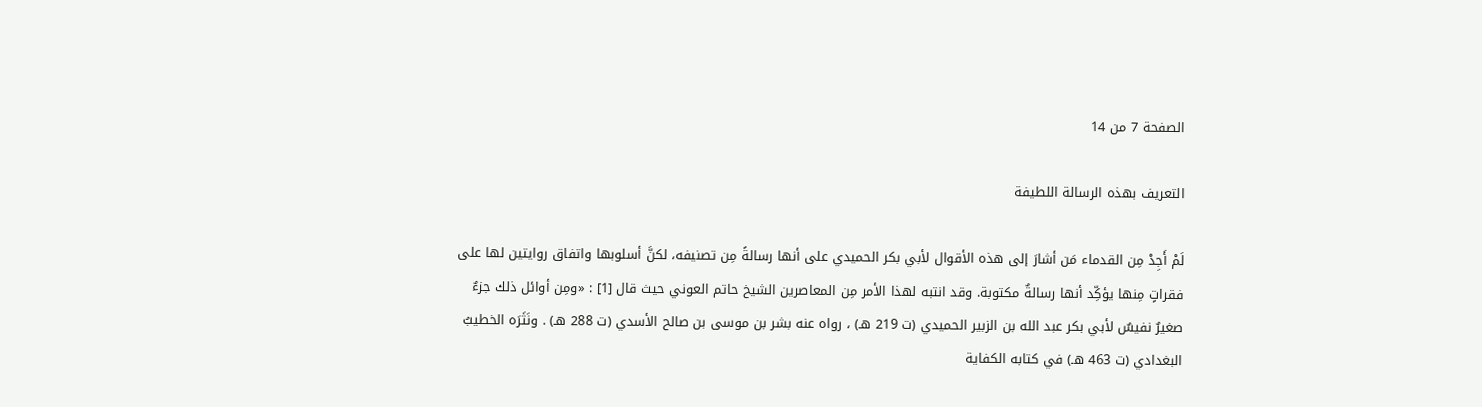الصفحة 7 من 14

التعريف بهذه الرسالة اللطيفة

لَمْ أَجِدْ مِن القدماء مَن أشارَ إلى هذه الأقوال لأبي بكر الحميدي على أنها رسالةً مِن تصنيفه، لكنَّ أسلوبها واتفاق روايتين لها على فقراتٍ مِنها يؤكِّد أنها رسالةٌ مكتوبة. وقد انتبه لهذا الأمر مِن المعاصرين الشيخ حاتم العوني حيث قال [1] : «ومِن أوائل ذلك جزءٌ صغيرٌ نفيسٌ لأبي بكر عبد الله بن الزبير الحميدي (ت 219 هـ) ، رواه عنه بشر بن موسى بن صالح الأسدي (ت 288 هـ) . ونَثَرَه الخطيبُ البغدادي (ت 463 هـ) في كتابه الكفاية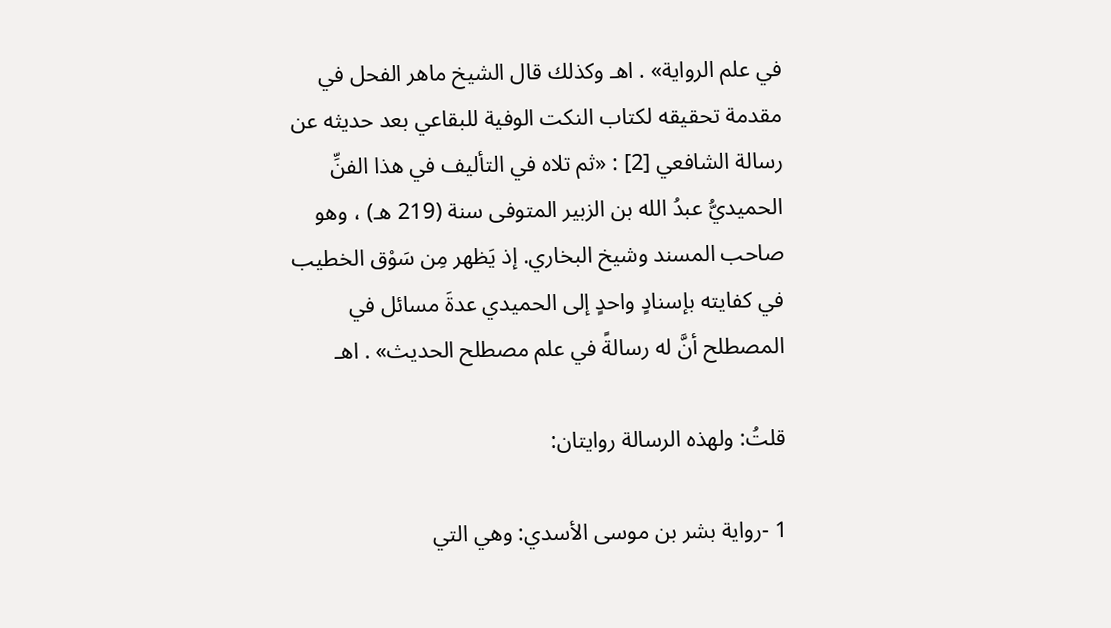في علم الرواية» . اهـ وكذلك قال الشيخ ماهر الفحل في مقدمة تحقيقه لكتاب النكت الوفية للبقاعي بعد حديثه عن رسالة الشافعي [2] : «ثم تلاه في التأليف في هذا الفنِّ الحميديُّ عبدُ الله بن الزبير المتوفى سنة (219 هـ‍) ، وهو صاحب المسند وشيخ البخاري. إذ يَظهر مِن سَوْق الخطيب في كفايته بإسنادٍ واحدٍ إلى الحميدي عدةَ مسائل في المصطلح أنَّ له رسالةً في علم مصطلح الحديث» . اهـ

قلتُ: ولهذه الرسالة روايتان:

1 -رواية بشر بن موسى الأسدي: وهي التي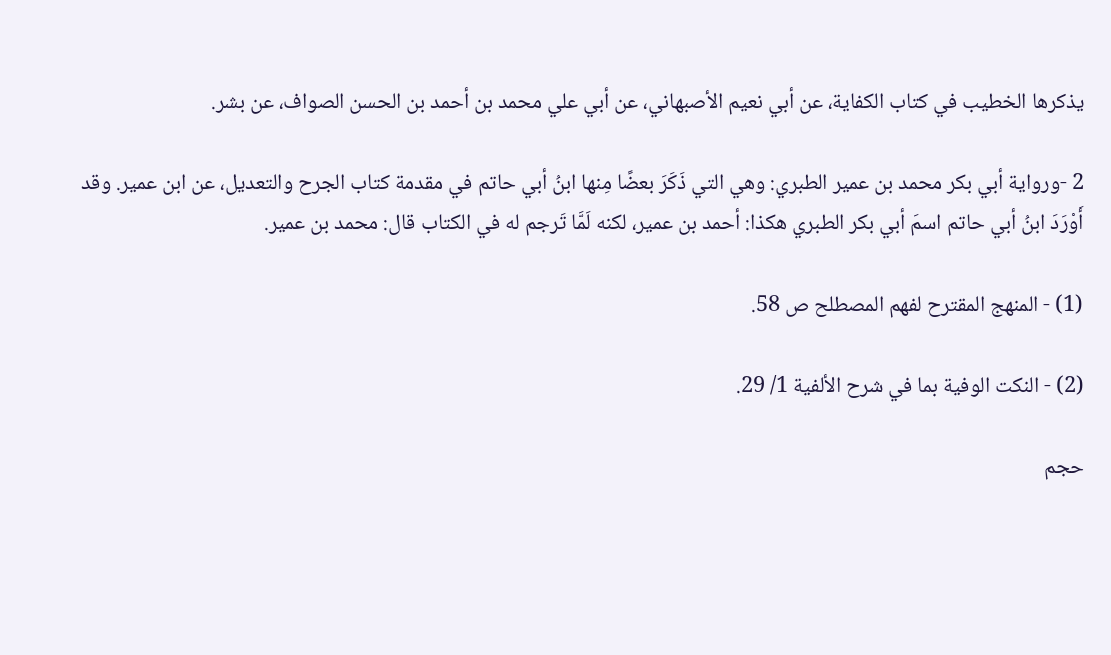يذكرها الخطيب في كتاب الكفاية، عن أبي نعيم الأصبهاني، عن أبي علي محمد بن أحمد بن الحسن الصواف، عن بشر.

2 -ورواية أبي بكر محمد بن عمير الطبري: وهي التي ذَكَرَ بعضًا مِنها ابنُ أبي حاتم في مقدمة كتاب الجرح والتعديل، عن ابن عمير. وقد أَوْرَدَ ابنُ أبي حاتم اسمَ أبي بكر الطبري هكذا: أحمد بن عمير، لكنه لَمَّا تَرجم له في الكتاب قال: محمد بن عمير.

(1) - المنهج المقترح لفهم المصطلح ص 58.

(2) - النكت الوفية بما في شرح الألفية 1/ 29.

حجم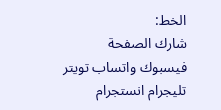الخط:
شارك الصفحة
فيسبوك واتساب تويتر تليجرام انستجرام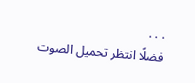. . .
فضلًا انتظر تحميل الصوت